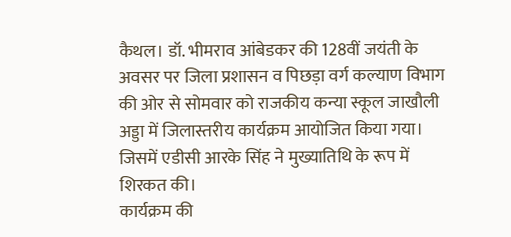कैथल। डॉ. भीमराव आंबेडकर की 128वीं जयंती के अवसर पर जिला प्रशासन व पिछड़ा वर्ग कल्याण विभाग की ओर से सोमवार को राजकीय कन्या स्कूल जाखौली अड्डा में जिलास्तरीय कार्यक्रम आयोजित किया गया। जिसमें एडीसी आरके सिंह ने मुख्यातिथि के रूप में शिरकत की।
कार्यक्रम की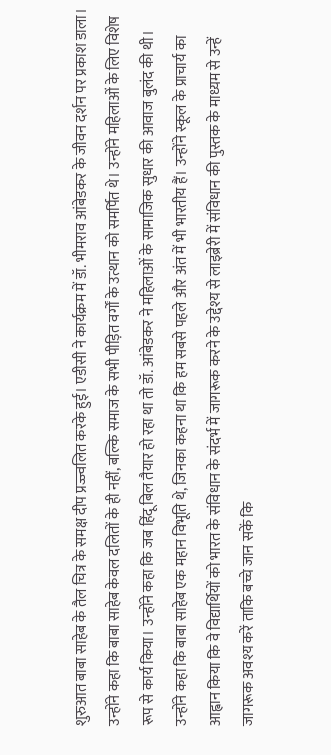शुरुआत बाबा साहेब के तैल चित्र के समक्ष दीप प्रज्ज्वलित करके हुई। एडीसी ने कार्यक्रम में डॉ. भीमराव आंबेडकर के जीवन दर्शन पर प्रकाश डाला। उन्होंने कहा कि बाबा साहेब केवल दलितों के ही नहीं, बल्कि समाज के सभी पीड़ित वर्गों के उत्थान को समर्पित थे। उन्होंने महिलाओं के लिए विशेष रूप से कार्य किया। उन्होंने कहा कि जब हिंदू बिल तैयार हो रहा था तो डॉ. आंबेडकर ने महिलाओं के सामाजिक सुधार की आवाज बुलंद की थी। उन्होंने कहा कि बाबा साहेब एक महान विभूति थे, जिनका कहना था कि हम सबसे पहले और अंत में भी भारतीय हैं। उन्होंने स्कूल के प्राचार्य का आह्वान किया कि वे विद्यार्थियों को भारत के संविधान के संदर्भ में जागरूक करने के उद्देश्य से लाइब्रेरी में संविधान की पुस्तक के माध्यम से उन्हें जागरूक अवश्य करें ताकि बच्चे जान सकें कि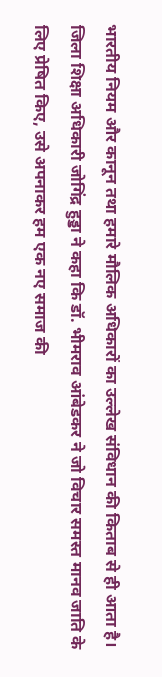भारतीय नियम और कानून तथा हमारे मौलिक अधिकारों का उल्लेख संविधान की किताब से ही आता है। जिला शिक्षा अधिकारी जोगिंद्र हुड्डा ने कहा कि डॉ. भीमराव आंबेडकर ने जो विचार समस्त मानव जाति के लिए प्रेषित किए, उसे अपनाकर हम एक नए समाज की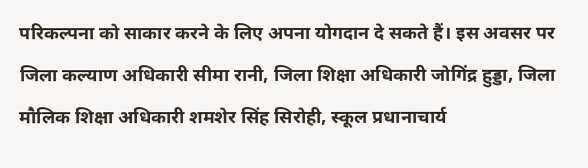परिकल्पना को साकार करने के लिए अपना योगदान दे सकते हैं। इस अवसर पर जिला कल्याण अधिकारी सीमा रानी, जिला शिक्षा अधिकारी जोगिंद्र हुड्डा, जिला मौलिक शिक्षा अधिकारी शमशेर सिंह सिरोही, स्कूल प्रधानाचार्य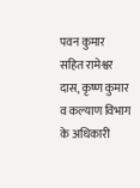पवन कुमार सहित रामेश्वर दास, कृष्ण कुमार व कल्याण विभाग के अधिकारी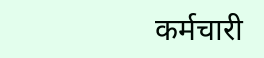कर्मचारी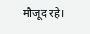मौजूद रहे।